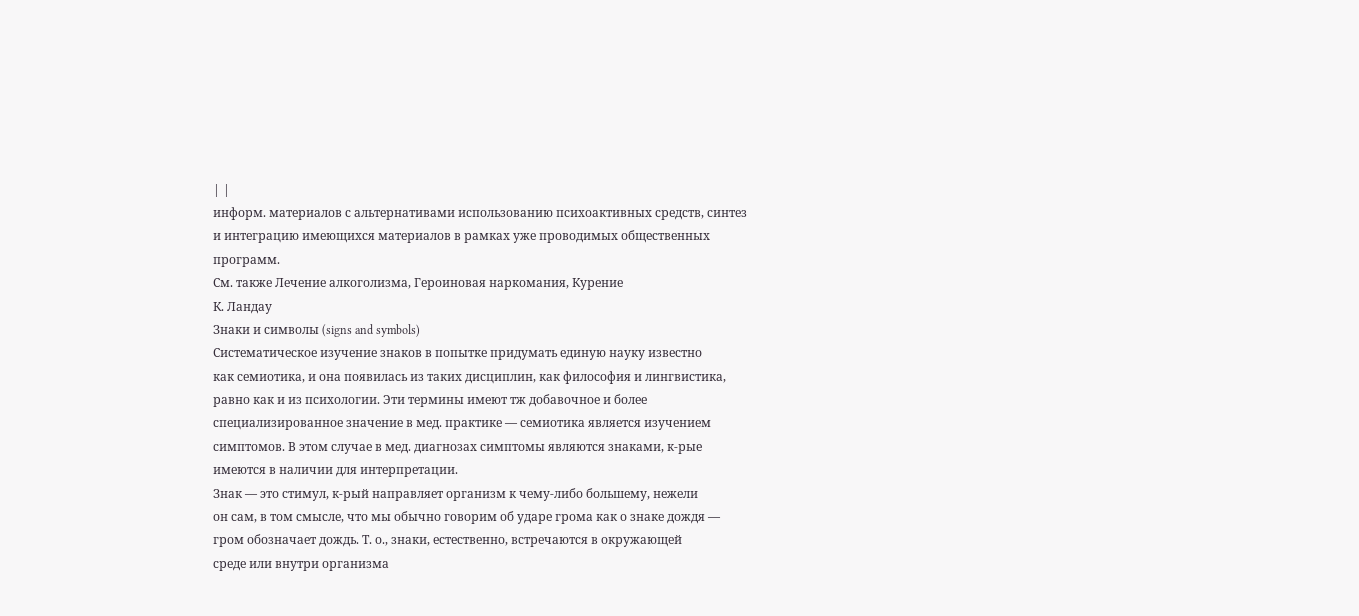| |
информ. материалов с альтернативами использованию психоактивных средств, синтез
и интеграцию имеющихся материалов в рамках уже проводимых общественных программ.
См. также Лечение алкоголизма, Героиновая наркомания, Курение
К. Ландау
Знаки и символы (signs and symbols)
Систематическое изучение знаков в попытке придумать единую науку известно
как семиотика, и она появилась из таких дисциплин, как философия и лингвистика,
равно как и из психологии. Эти термины имеют тж добавочное и более
специализированное значение в мед. практике — семиотика является изучением
симптомов. В этом случае в мед. диагнозах симптомы являются знаками, к-рые
имеются в наличии для интерпретации.
Знак — это стимул, к-рый направляет организм к чему-либо большему, нежели
он сам, в том смысле, что мы обычно говорим об ударе грома как о знаке дождя —
гром обозначает дождь. Т. о., знаки, естественно, встречаются в окружающей
среде или внутри организма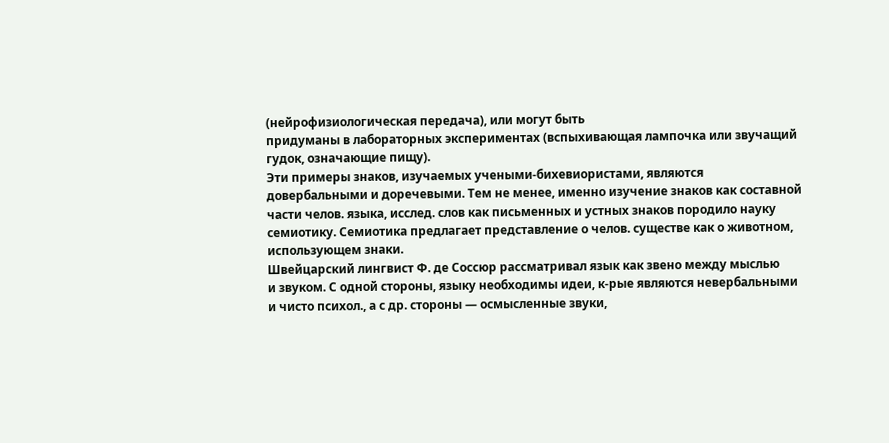(нейрофизиологическая передача), или могут быть
придуманы в лабораторных экспериментах (вспыхивающая лампочка или звучащий
гудок, означающие пищу).
Эти примеры знаков, изучаемых учеными-бихевиористами, являются
довербальными и доречевыми. Тем не менее, именно изучение знаков как составной
части челов. языка, исслед. слов как письменных и устных знаков породило науку
семиотику. Семиотика предлагает представление о челов. существе как о животном,
использующем знаки.
Швейцарский лингвист Ф. де Соссюр рассматривал язык как звено между мыслью
и звуком. С одной стороны, языку необходимы идеи, к-рые являются невербальными
и чисто психол., а с др. стороны — осмысленные звуки,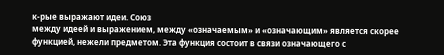к-рые выражают идеи. Союз
между идеей и выражением, между «означаемым» и «означающим» является скорее
функцией, нежели предметом. Эта функция состоит в связи означающего с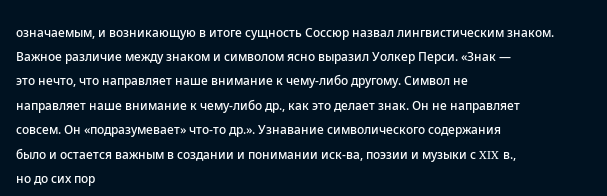означаемым, и возникающую в итоге сущность Соссюр назвал лингвистическим знаком.
Важное различие между знаком и символом ясно выразил Уолкер Перси. «Знак —
это нечто, что направляет наше внимание к чему-либо другому. Символ не
направляет наше внимание к чему-либо др., как это делает знак. Он не направляет
совсем. Он «подразумевает» что-то др.». Узнавание символического содержания
было и остается важным в создании и понимании иск-ва, поэзии и музыки с XIX в.,
но до сих пор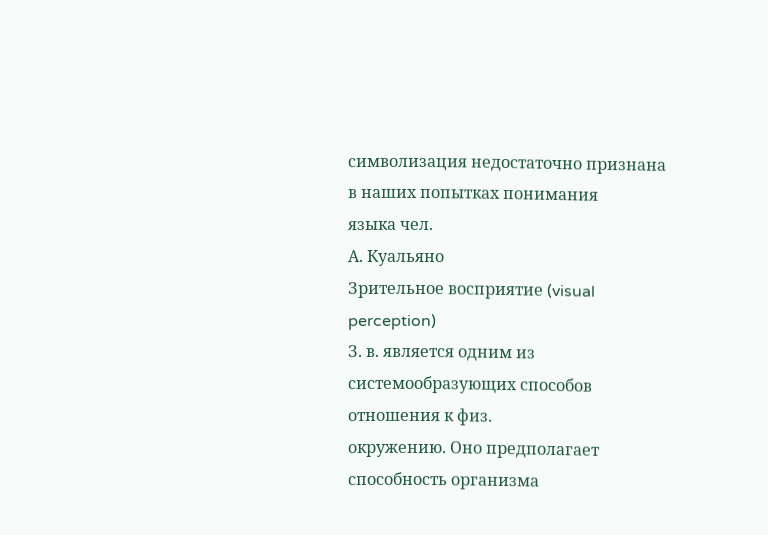символизация недостаточно признана в наших попытках понимания
языка чел.
А. Куальяно
Зрительное восприятие (visual perception)
З. в. является одним из системообразующих способов отношения к физ.
окружению. Оно предполагает способность организма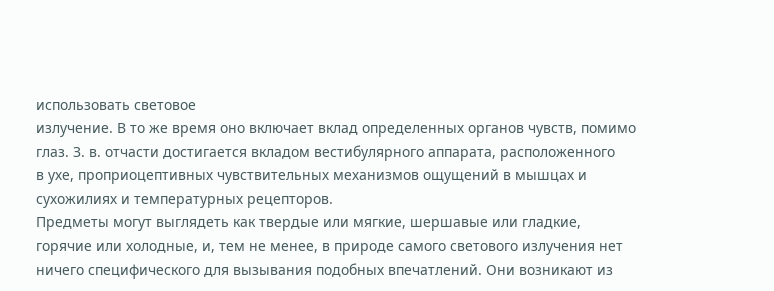использовать световое
излучение. В то же время оно включает вклад определенных органов чувств, помимо
глаз. З. в. отчасти достигается вкладом вестибулярного аппарата, расположенного
в ухе, проприоцептивных чувствительных механизмов ощущений в мышцах и
сухожилиях и температурных рецепторов.
Предметы могут выглядеть как твердые или мягкие, шершавые или гладкие,
горячие или холодные, и, тем не менее, в природе самого светового излучения нет
ничего специфического для вызывания подобных впечатлений. Они возникают из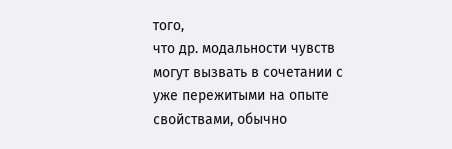того,
что др. модальности чувств могут вызвать в сочетании с уже пережитыми на опыте
свойствами, обычно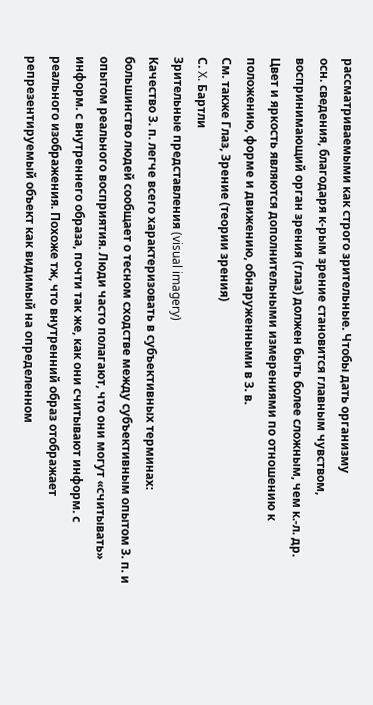рассматриваемыми как строго зрительные. Чтобы дать организму
осн. сведения, благодаря к-рым зрение становится главным чувством,
воспринимающий орган зрения (глаз) должен быть более сложным, чем к.-л. др.
Цвет и яркость являются дополнительными измерениями по отношению к
положению, форме и движению, обнаруженными в З. в.
См. также Глаз, Зрение (теории зрения)
С. X. Бартли
Зрительные представления (visual imagery)
Качество З. п. легче всего характеризовать в субъективных терминах:
большинство людей сообщает о тесном сходстве между субъективным опытом З. п. и
опытом реального восприятия. Люди часто полагают, что они могут «считывать»
информ. с внутреннего образа, почти так же, как они считывают информ. с
реального изображения. Похоже тж, что внутренний образ отображает
репрезентируемый объект как видимый на определенном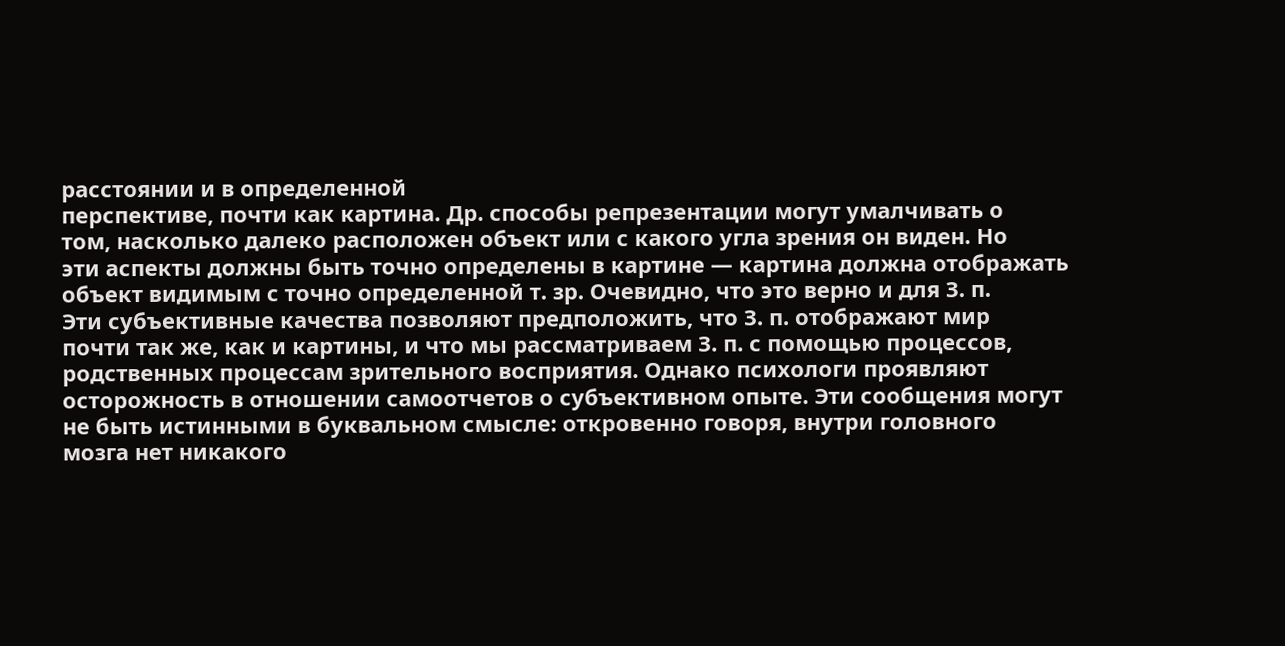расстоянии и в определенной
перспективе, почти как картина. Др. способы репрезентации могут умалчивать о
том, насколько далеко расположен объект или с какого угла зрения он виден. Но
эти аспекты должны быть точно определены в картине — картина должна отображать
объект видимым с точно определенной т. зр. Очевидно, что это верно и для З. п.
Эти субъективные качества позволяют предположить, что З. п. отображают мир
почти так же, как и картины, и что мы рассматриваем З. п. с помощью процессов,
родственных процессам зрительного восприятия. Однако психологи проявляют
осторожность в отношении самоотчетов о субъективном опыте. Эти сообщения могут
не быть истинными в буквальном смысле: откровенно говоря, внутри головного
мозга нет никакого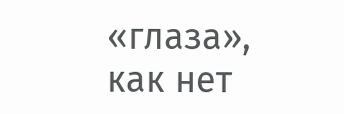«глаза», как нет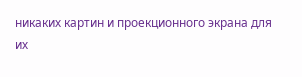никаких картин и проекционного экрана для
их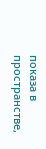показа в пространстве,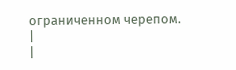ограниченном черепом.
|
|